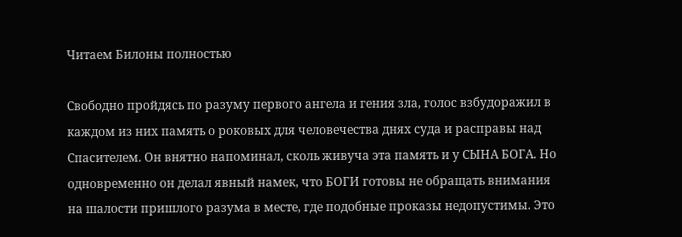Читаем Билоны полностью

Свободно пройдясь по разуму первого ангела и гения зла, голос взбудоражил в каждом из них память о роковых для человечества днях суда и расправы над Спасителем. Он внятно напоминал, сколь живуча эта память и у СЫНА БОГА. Но одновременно он делал явный намек, что БОГИ готовы не обращать внимания на шалости пришлого разума в месте, где подобные проказы недопустимы. Это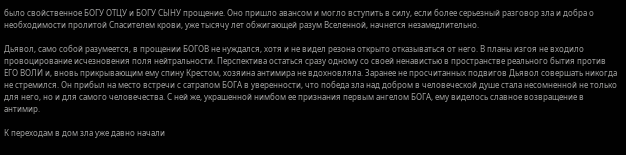было свойственное БОГУ ОТЦУ и БОГУ СЫНУ прощение. Оно пришло авансом и могло вступить в силу, если более серьезный разговор зла и добра о необходимости пролитой Спасителем крови, уже тысячу лет обжигающей разум Вселенной, начнется незамедлительно.

Дьявол, само собой разумеется, в прощении БОГОВ не нуждался, хотя и не видел резона открыто отказываться от него. В планы изгоя не входило провоцирование исчезновения поля нейтральности. Перспектива остаться сразу одному со своей ненавистью в пространстве реального бытия против ЕГО ВОЛИ и, вновь прикрывающим ему спину Крестом, хозяина антимира не вдохновляла. Заранее не просчитанных подвигов Дьявол совершать никогда не стремился. Он прибыл на место встречи с сатрапом БОГА в уверенности, что победа зла над добром в человеческой душе стала несомненной не только для него, но и для самого человечества. С ней же, украшенной нимбом ее признания первым ангелом БОГА, ему виделось славное возвращение в антимир.

К переходам в дом зла уже давно начали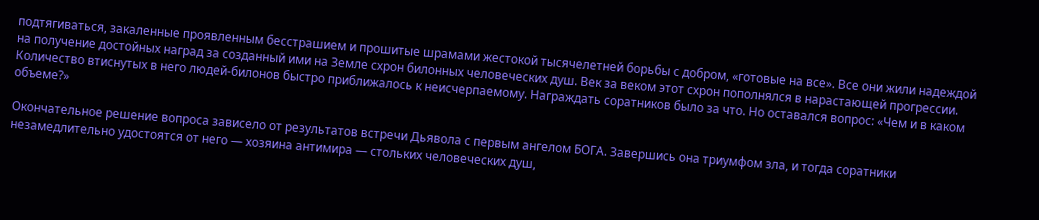подтягиваться, закаленные проявленным бесстрашием и прошитые шрамами жестокой тысячелетней борьбы с добром, «готовые на все». Все они жили надеждой на получение достойных наград за созданный ими на Земле схрон билонных человеческих душ. Век за веком этот схрон пополнялся в нарастающей прогрессии. Количество втиснутых в него людей-билонов быстро приближалось к неисчерпаемому. Награждать соратников было за что. Но оставался вопрос: «Чем и в каком объеме?»

Окончательное решение вопроса зависело от результатов встречи Дьявола с первым ангелом БОГА. Завершись она триумфом зла, и тогда соратники незамедлительно удостоятся от него — хозяина антимира — стольких человеческих душ,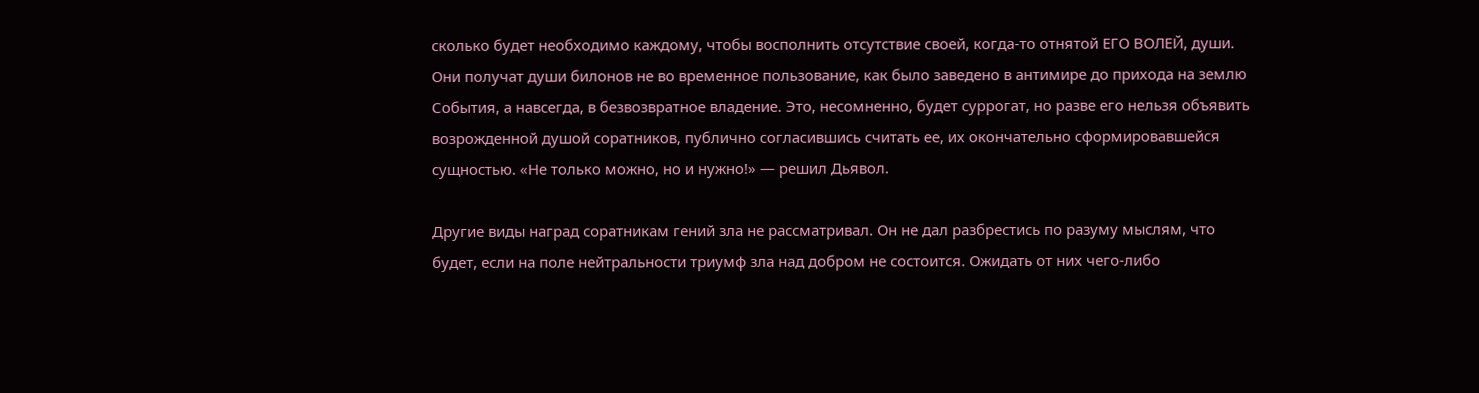сколько будет необходимо каждому, чтобы восполнить отсутствие своей, когда-то отнятой ЕГО ВОЛЕЙ, души. Они получат души билонов не во временное пользование, как было заведено в антимире до прихода на землю События, а навсегда, в безвозвратное владение. Это, несомненно, будет суррогат, но разве его нельзя объявить возрожденной душой соратников, публично согласившись считать ее, их окончательно сформировавшейся сущностью. «Не только можно, но и нужно!» — решил Дьявол.

Другие виды наград соратникам гений зла не рассматривал. Он не дал разбрестись по разуму мыслям, что будет, если на поле нейтральности триумф зла над добром не состоится. Ожидать от них чего-либо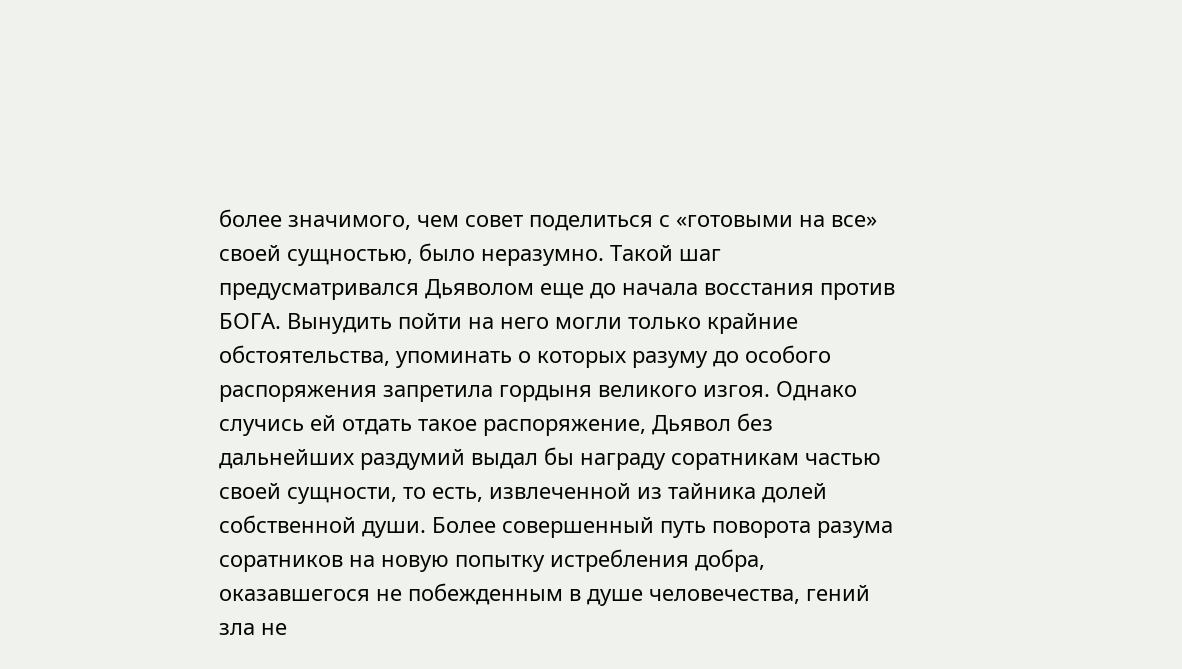более значимого, чем совет поделиться с «готовыми на все» своей сущностью, было неразумно. Такой шаг предусматривался Дьяволом еще до начала восстания против БОГА. Вынудить пойти на него могли только крайние обстоятельства, упоминать о которых разуму до особого распоряжения запретила гордыня великого изгоя. Однако случись ей отдать такое распоряжение, Дьявол без дальнейших раздумий выдал бы награду соратникам частью своей сущности, то есть, извлеченной из тайника долей собственной души. Более совершенный путь поворота разума соратников на новую попытку истребления добра, оказавшегося не побежденным в душе человечества, гений зла не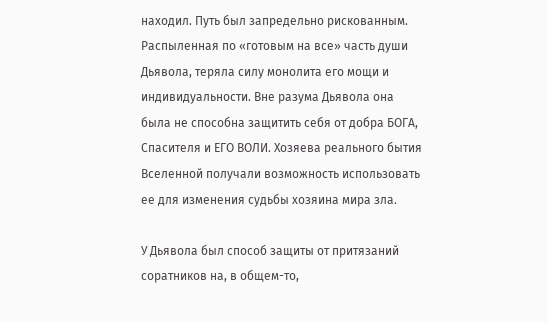находил. Путь был запредельно рискованным. Распыленная по «готовым на все» часть души Дьявола, теряла силу монолита его мощи и индивидуальности. Вне разума Дьявола она была не способна защитить себя от добра БОГА, Спасителя и ЕГО ВОЛИ. Хозяева реального бытия Вселенной получали возможность использовать ее для изменения судьбы хозяина мира зла.

У Дьявола был способ защиты от притязаний соратников на, в общем-то,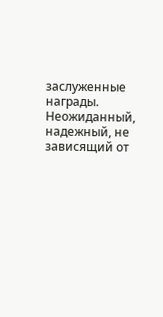заслуженные награды. Неожиданный, надежный, не зависящий от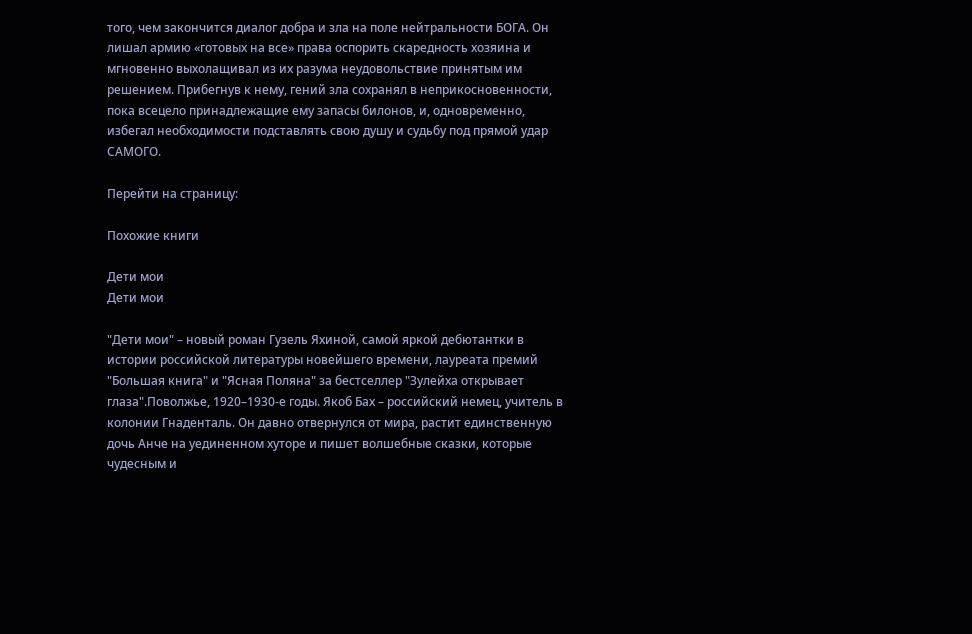того, чем закончится диалог добра и зла на поле нейтральности БОГА. Он лишал армию «готовых на все» права оспорить скаредность хозяина и мгновенно выхолащивал из их разума неудовольствие принятым им решением. Прибегнув к нему, гений зла сохранял в неприкосновенности, пока всецело принадлежащие ему запасы билонов, и, одновременно, избегал необходимости подставлять свою душу и судьбу под прямой удар САМОГО.

Перейти на страницу:

Похожие книги

Дети мои
Дети мои

"Дети мои" – новый роман Гузель Яхиной, самой яркой дебютантки в истории российской литературы новейшего времени, лауреата премий "Большая книга" и "Ясная Поляна" за бестселлер "Зулейха открывает глаза".Поволжье, 1920–1930-е годы. Якоб Бах – российский немец, учитель в колонии Гнаденталь. Он давно отвернулся от мира, растит единственную дочь Анче на уединенном хуторе и пишет волшебные сказки, которые чудесным и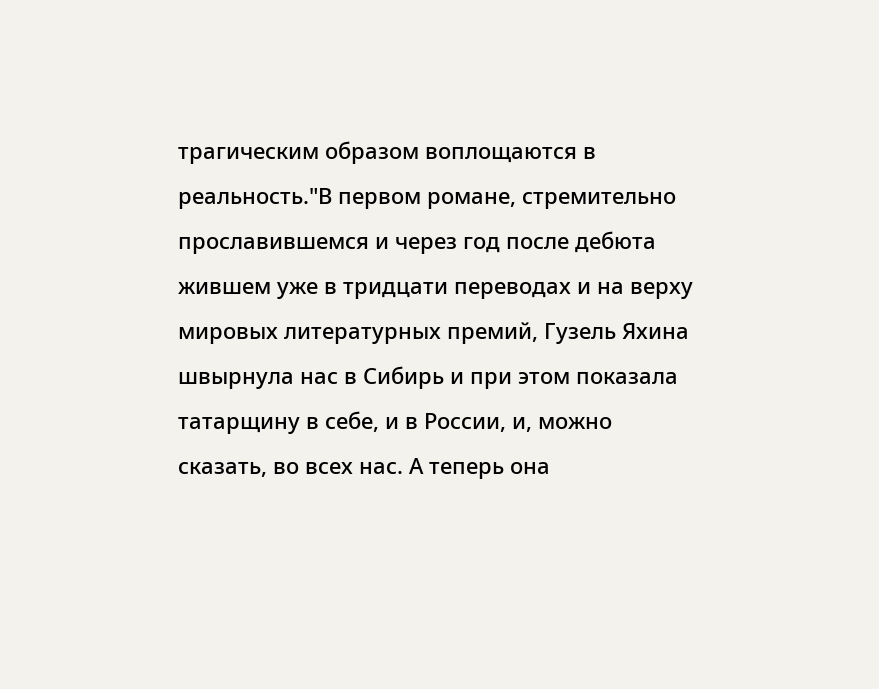трагическим образом воплощаются в реальность."В первом романе, стремительно прославившемся и через год после дебюта жившем уже в тридцати переводах и на верху мировых литературных премий, Гузель Яхина швырнула нас в Сибирь и при этом показала татарщину в себе, и в России, и, можно сказать, во всех нас. А теперь она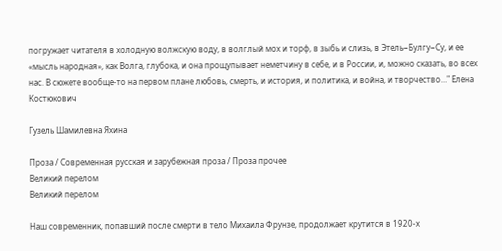погружает читателя в холодную волжскую воду, в волглый мох и торф, в зыбь и слизь, в Этель−Булгу−Су, и ее «мысль народная», как Волга, глубока, и она прощупывает неметчину в себе, и в России, и, можно сказать, во всех нас. В сюжете вообще-то на первом плане любовь, смерть, и история, и политика, и война, и творчество…" Елена Костюкович

Гузель Шамилевна Яхина

Проза / Современная русская и зарубежная проза / Проза прочее
Великий перелом
Великий перелом

Наш современник, попавший после смерти в тело Михаила Фрунзе, продолжает крутится в 1920-х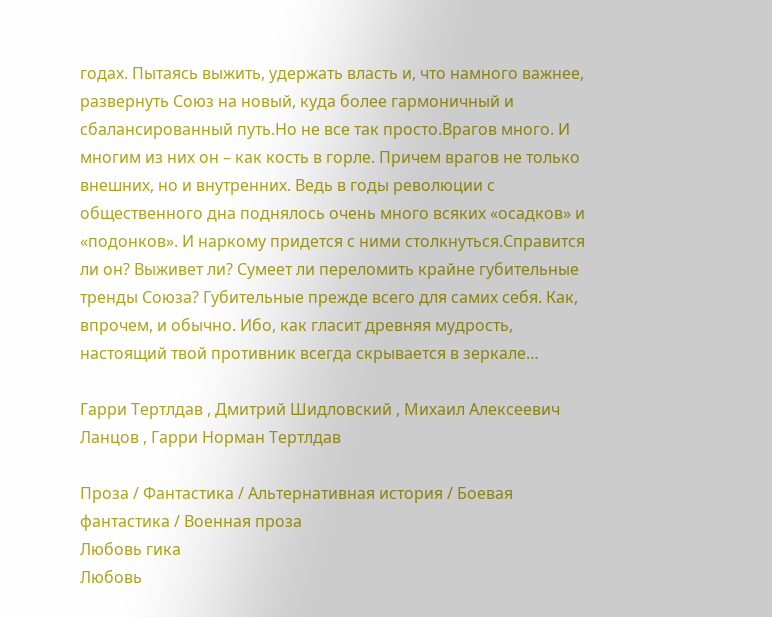годах. Пытаясь выжить, удержать власть и, что намного важнее, развернуть Союз на новый, куда более гармоничный и сбалансированный путь.Но не все так просто.Врагов много. И многим из них он – как кость в горле. Причем врагов не только внешних, но и внутренних. Ведь в годы революции с общественного дна поднялось очень много всяких «осадков» и «подонков». И наркому придется с ними столкнуться.Справится ли он? Выживет ли? Сумеет ли переломить крайне губительные тренды Союза? Губительные прежде всего для самих себя. Как, впрочем, и обычно. Ибо, как гласит древняя мудрость, настоящий твой противник всегда скрывается в зеркале…

Гарри Тертлдав , Дмитрий Шидловский , Михаил Алексеевич Ланцов , Гарри Норман Тертлдав

Проза / Фантастика / Альтернативная история / Боевая фантастика / Военная проза
Любовь гика
Любовь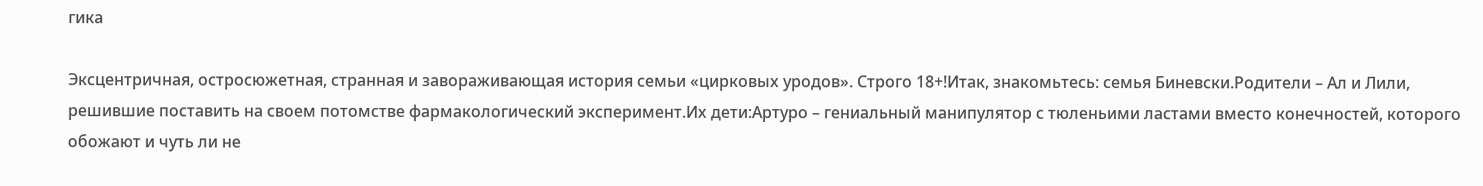гика

Эксцентричная, остросюжетная, странная и завораживающая история семьи «цирковых уродов». Строго 18+!Итак, знакомьтесь: семья Биневски.Родители – Ал и Лили, решившие поставить на своем потомстве фармакологический эксперимент.Их дети:Артуро – гениальный манипулятор с тюленьими ластами вместо конечностей, которого обожают и чуть ли не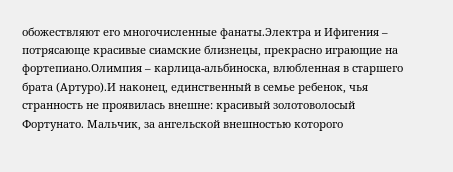обожествляют его многочисленные фанаты.Электра и Ифигения – потрясающе красивые сиамские близнецы, прекрасно играющие на фортепиано.Олимпия – карлица-альбиноска, влюбленная в старшего брата (Артуро).И наконец, единственный в семье ребенок, чья странность не проявилась внешне: красивый золотоволосый Фортунато. Мальчик, за ангельской внешностью которого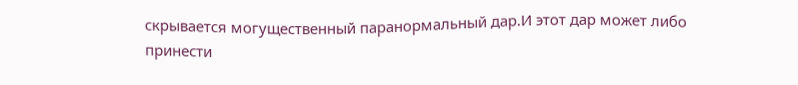скрывается могущественный паранормальный дар.И этот дар может либо принести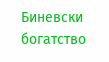Биневски богатство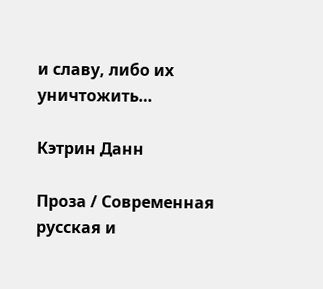и славу, либо их уничтожить…

Кэтрин Данн

Проза / Современная русская и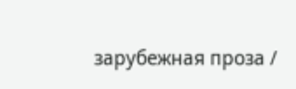зарубежная проза /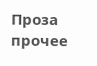Проза прочее